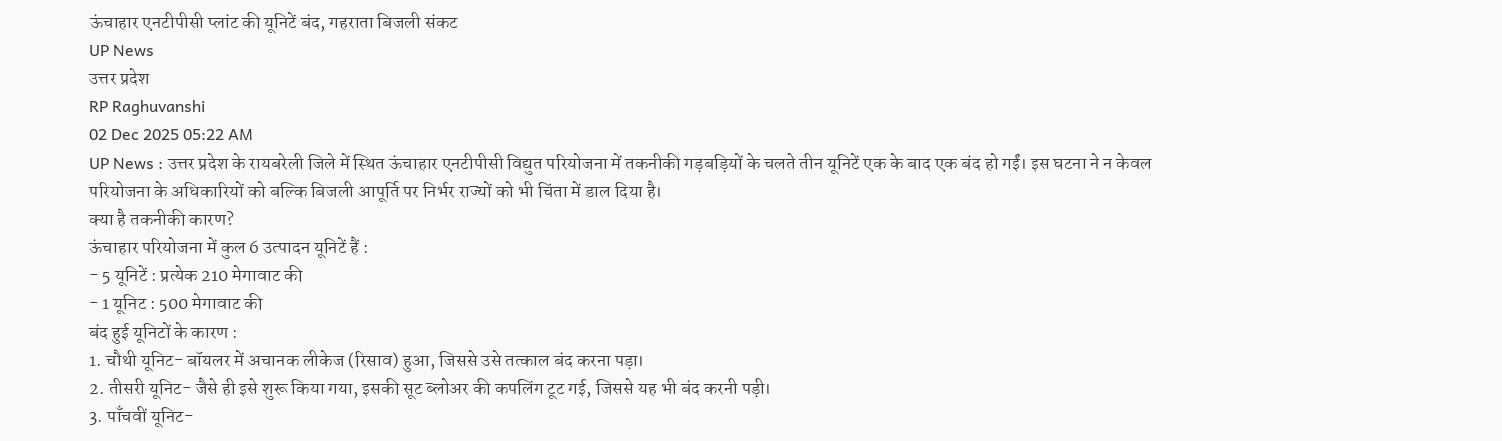ऊंचाहार एनटीपीसी प्लांट की यूनिटें बंद, गहराता बिजली संकट
UP News
उत्तर प्रदेश
RP Raghuvanshi
02 Dec 2025 05:22 AM
UP News : उत्तर प्रदेश के रायबरेली जिले में स्थित ऊंचाहार एनटीपीसी विद्युत परियोजना में तकनीकी गड़बड़ियों के चलते तीन यूनिटें एक के बाद एक बंद हो गईं। इस घटना ने न केवल परियोजना के अधिकारियों को बल्कि बिजली आपूर्ति पर निर्भर राज्यों को भी चिंता में डाल दिया है।
क्या है तकनीकी कारण?
ऊंचाहार परियोजना में कुल 6 उत्पादन यूनिटें हैं :
- 5 यूनिटें : प्रत्येक 210 मेगावाट की
- 1 यूनिट : 500 मेगावाट की
बंद हुई यूनिटों के कारण :
1. चौथी यूनिट- बॉयलर में अचानक लीकेज (रिसाव) हुआ, जिससे उसे तत्काल बंद करना पड़ा।
2. तीसरी यूनिट- जैसे ही इसे शुरू किया गया, इसकी सूट ब्लोअर की कपलिंग टूट गई, जिससे यह भी बंद करनी पड़ी।
3. पाँचवीं यूनिट-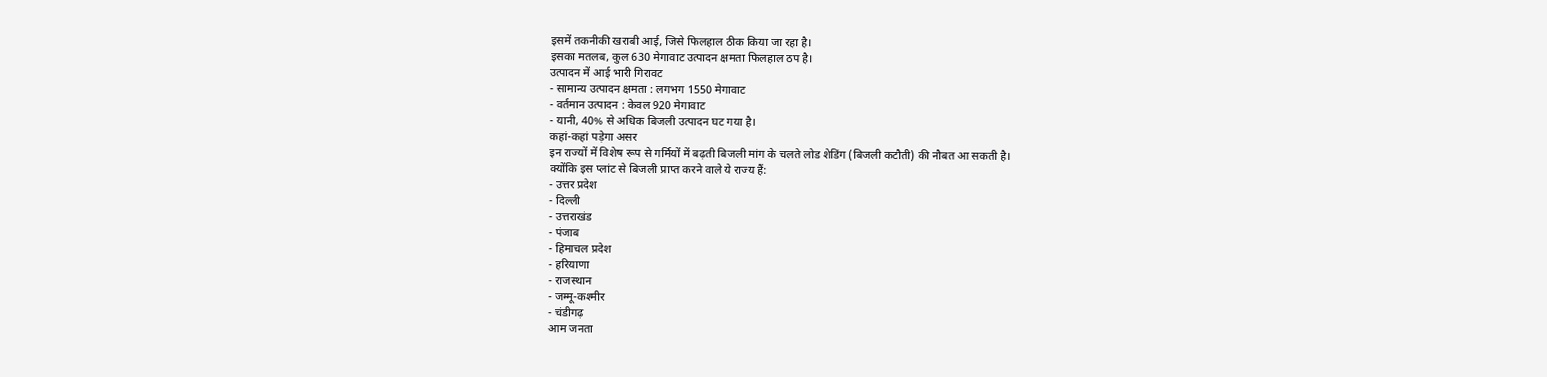इसमें तकनीकी खराबी आई, जिसे फिलहाल ठीक किया जा रहा है।
इसका मतलब, कुल 630 मेगावाट उत्पादन क्षमता फिलहाल ठप है।
उत्पादन में आई भारी गिरावट
- सामान्य उत्पादन क्षमता : लगभग 1550 मेगावाट
- वर्तमान उत्पादन : केवल 920 मेगावाट
- यानी, 40% से अधिक बिजली उत्पादन घट गया है।
कहां-कहां पड़ेगा असर
इन राज्यों में विशेष रूप से गर्मियों में बढ़ती बिजली मांग के चलते लोड शेडिंग (बिजली कटौती) की नौबत आ सकती है।
क्योंकि इस प्लांट से बिजली प्राप्त करने वाले ये राज्य हैं:
- उत्तर प्रदेश
- दिल्ली
- उत्तराखंड
- पंजाब
- हिमाचल प्रदेश
- हरियाणा
- राजस्थान
- जम्मू-कश्मीर
- चंडीगढ़
आम जनता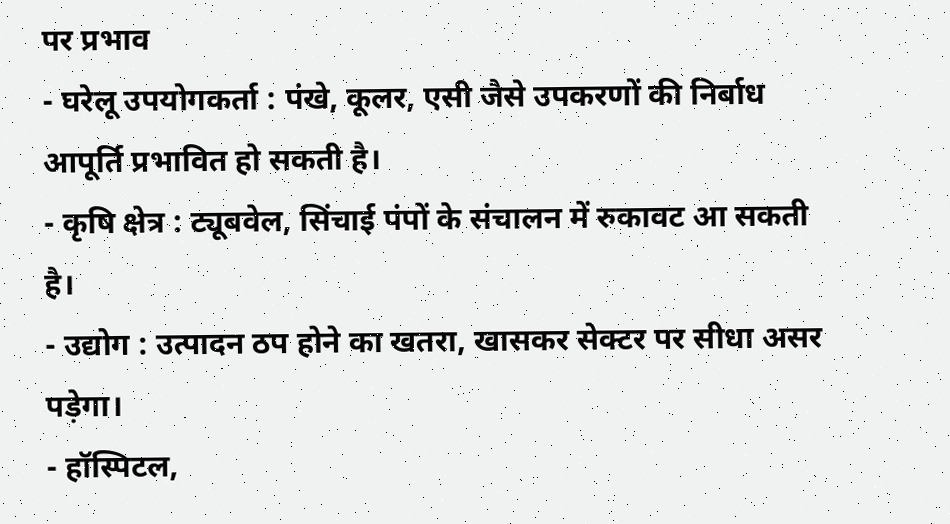पर प्रभाव
- घरेलू उपयोगकर्ता : पंखे, कूलर, एसी जैसे उपकरणों की निर्बाध आपूर्ति प्रभावित हो सकती है।
- कृषि क्षेत्र : ट्यूबवेल, सिंचाई पंपों के संचालन में रुकावट आ सकती है।
- उद्योग : उत्पादन ठप होने का खतरा, खासकर सेक्टर पर सीधा असर पड़ेगा।
- हॉस्पिटल,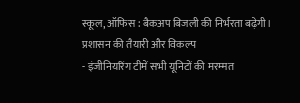स्कूल, ऑफिस : बैकअप बिजली की निर्भरता बढ़ेगी।
प्रशासन की तैयारी और विकल्प
- इंजीनियरिंग टीमें सभी यूनिटों की मरम्मत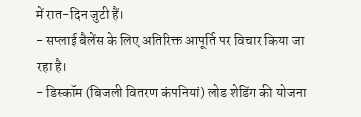में रात-दिन जुटी हैं।
- सप्लाई बैलेंस के लिए अतिरिक्त आपूर्ति पर विचार किया जा रहा है।
- डिस्कॉम (बिजली वितरण कंपनियां) लोड शेडिंग की योजना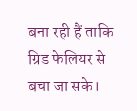बना रही हैं ताकि ग्रिड फेलियर से बचा जा सके।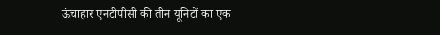ऊंचाहार एनटीपीसी की तीन यूनिटों का एक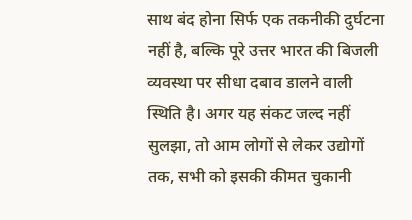साथ बंद होना सिर्फ एक तकनीकी दुर्घटना नहीं है, बल्कि पूरे उत्तर भारत की बिजली व्यवस्था पर सीधा दबाव डालने वाली स्थिति है। अगर यह संकट जल्द नहीं सुलझा, तो आम लोगों से लेकर उद्योगों तक, सभी को इसकी कीमत चुकानी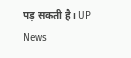पड़ सकती है। UP News